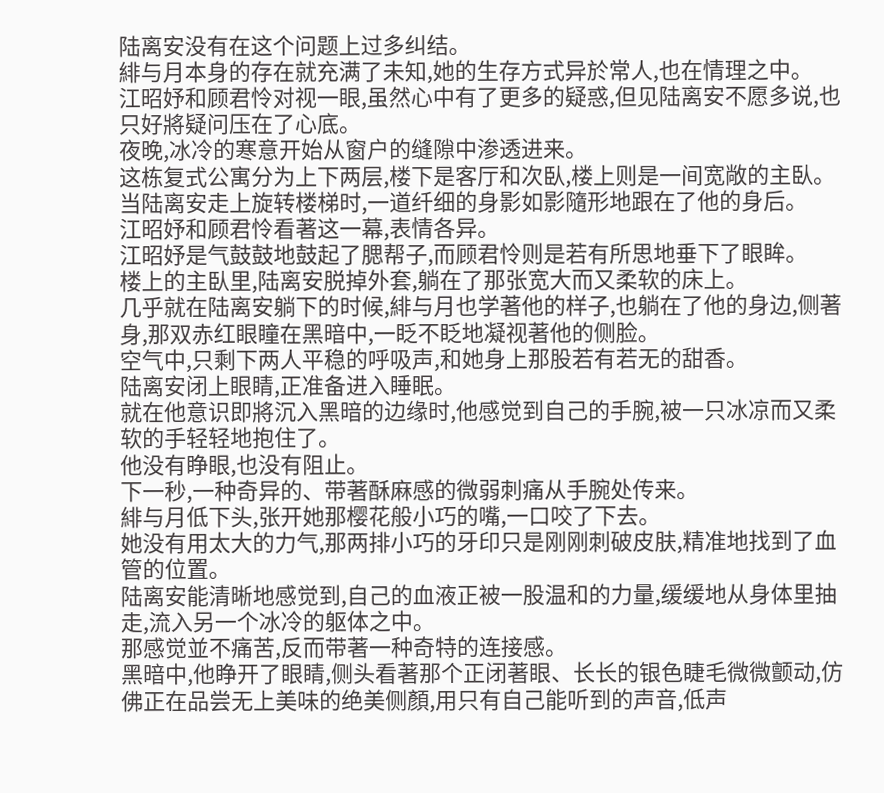陆离安没有在这个问题上过多纠结。
緋与月本身的存在就充满了未知,她的生存方式异於常人,也在情理之中。
江昭妤和顾君怜对视一眼,虽然心中有了更多的疑惑,但见陆离安不愿多说,也只好將疑问压在了心底。
夜晚,冰冷的寒意开始从窗户的缝隙中渗透进来。
这栋复式公寓分为上下两层,楼下是客厅和次臥,楼上则是一间宽敞的主臥。
当陆离安走上旋转楼梯时,一道纤细的身影如影隨形地跟在了他的身后。
江昭妤和顾君怜看著这一幕,表情各异。
江昭妤是气鼓鼓地鼓起了腮帮子,而顾君怜则是若有所思地垂下了眼眸。
楼上的主臥里,陆离安脱掉外套,躺在了那张宽大而又柔软的床上。
几乎就在陆离安躺下的时候,緋与月也学著他的样子,也躺在了他的身边,侧著身,那双赤红眼瞳在黑暗中,一眨不眨地凝视著他的侧脸。
空气中,只剩下两人平稳的呼吸声,和她身上那股若有若无的甜香。
陆离安闭上眼睛,正准备进入睡眠。
就在他意识即將沉入黑暗的边缘时,他感觉到自己的手腕,被一只冰凉而又柔软的手轻轻地抱住了。
他没有睁眼,也没有阻止。
下一秒,一种奇异的、带著酥麻感的微弱刺痛从手腕处传来。
緋与月低下头,张开她那樱花般小巧的嘴,一口咬了下去。
她没有用太大的力气,那两排小巧的牙印只是刚刚刺破皮肤,精准地找到了血管的位置。
陆离安能清晰地感觉到,自己的血液正被一股温和的力量,缓缓地从身体里抽走,流入另一个冰冷的躯体之中。
那感觉並不痛苦,反而带著一种奇特的连接感。
黑暗中,他睁开了眼睛,侧头看著那个正闭著眼、长长的银色睫毛微微颤动,仿佛正在品尝无上美味的绝美侧顏,用只有自己能听到的声音,低声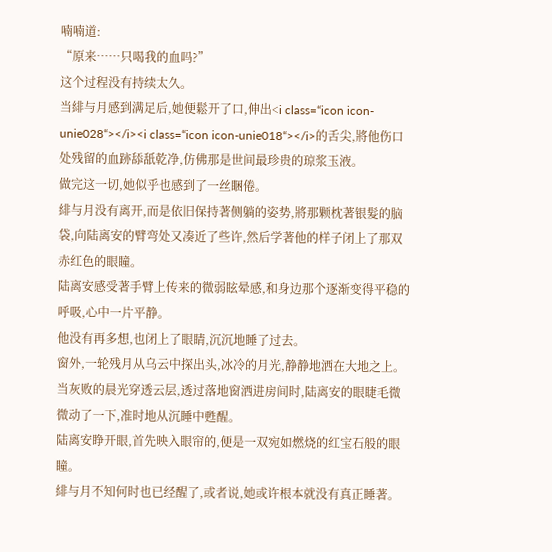喃喃道:
“原来……只喝我的血吗?”
这个过程没有持续太久。
当緋与月感到满足后,她便鬆开了口,伸出<i class=“icon icon-unie028“></i><i class=“icon icon-unie018“></i>的舌尖,將他伤口处残留的血跡舔舐乾净,仿佛那是世间最珍贵的琼浆玉液。
做完这一切,她似乎也感到了一丝睏倦。
緋与月没有离开,而是依旧保持著侧躺的姿势,將那颗枕著银髮的脑袋,向陆离安的臂弯处又凑近了些许,然后学著他的样子闭上了那双赤红色的眼瞳。
陆离安感受著手臂上传来的微弱眩晕感,和身边那个逐渐变得平稳的呼吸,心中一片平静。
他没有再多想,也闭上了眼睛,沉沉地睡了过去。
窗外,一轮残月从乌云中探出头,冰冷的月光,静静地洒在大地之上。
当灰败的晨光穿透云层,透过落地窗洒进房间时,陆离安的眼睫毛微微动了一下,准时地从沉睡中甦醒。
陆离安睁开眼,首先映入眼帘的,便是一双宛如燃烧的红宝石般的眼瞳。
緋与月不知何时也已经醒了,或者说,她或许根本就没有真正睡著。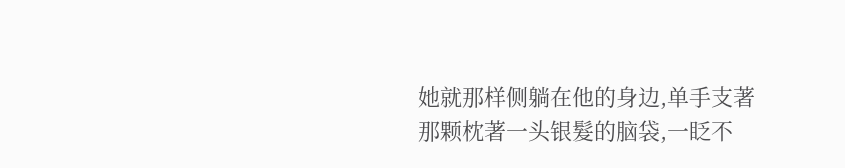她就那样侧躺在他的身边,单手支著那颗枕著一头银髮的脑袋,一眨不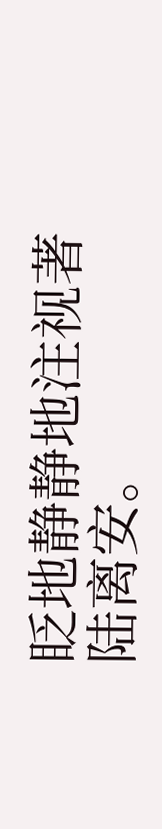眨地静静地注视著陆离安。